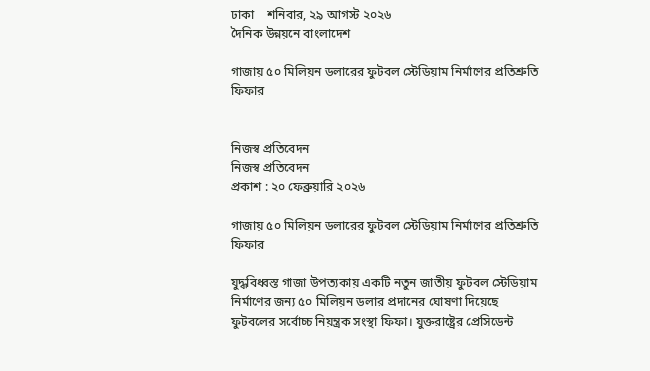ঢাকা    শনিবার, ২৯ আগস্ট ২০২৬
দৈনিক উন্নয়নে বাংলাদেশ

গাজায় ৫০ মিলিয়ন ডলারের ফুটবল স্টেডিয়াম নির্মাণের প্রতিশ্রুতি ফিফার


নিজস্ব প্রতিবেদন
নিজস্ব প্রতিবেদন
প্রকাশ : ২০ ফেব্রুয়ারি ২০২৬

গাজায় ৫০ মিলিয়ন ডলারের ফুটবল স্টেডিয়াম নির্মাণের প্রতিশ্রুতি ফিফার

যুদ্ধবিধ্বস্ত গাজা উপত্যকায় একটি নতুন জাতীয় ফুটবল স্টেডিয়াম নির্মাণের জন্য ৫০ মিলিয়ন ডলার প্রদানের ঘোষণা দিয়েছে ফুটবলের সর্বোচ্চ নিয়ন্ত্রক সংস্থা ফিফা। যুক্তরাষ্ট্রের প্রেসিডেন্ট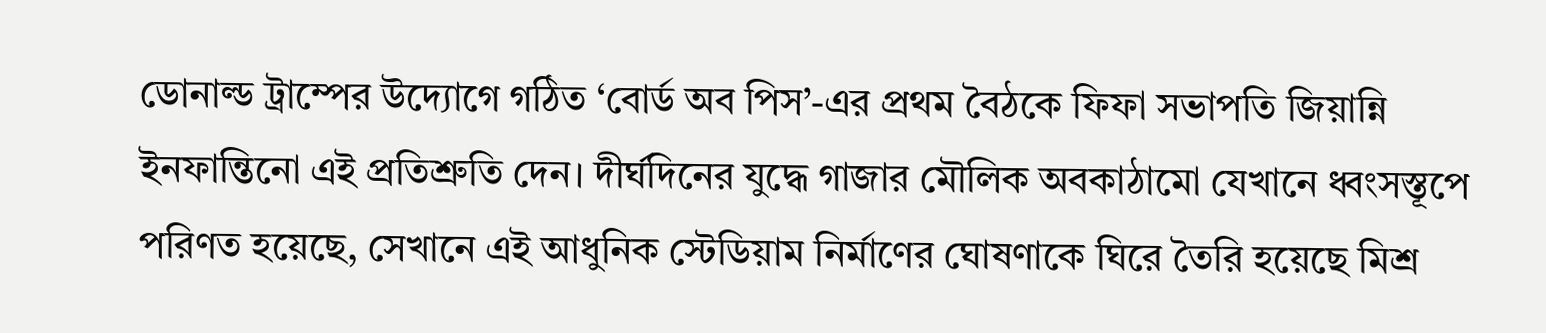ডোনাল্ড ট্রাম্পের উদ্যোগে গঠিত ‘বোর্ড অব পিস’-এর প্রথম বৈঠকে ফিফা সভাপতি জিয়ান্নি ইনফান্তিনো এই প্রতিশ্রুতি দেন। দীর্ঘদিনের যুদ্ধে গাজার মৌলিক অবকাঠামো যেখানে ধ্বংসস্তূপে পরিণত হয়েছে, সেখানে এই আধুনিক স্টেডিয়াম নির্মাণের ঘোষণাকে ঘিরে তৈরি হয়েছে মিশ্র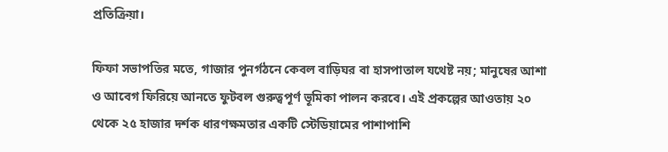প্রতিক্রিয়া।

ফিফা সভাপতির মতে, গাজার পুনর্গঠনে কেবল বাড়িঘর বা হাসপাতাল যথেষ্ট নয়; মানুষের আশা ও আবেগ ফিরিয়ে আনতে ফুটবল গুরুত্বপূর্ণ ভূমিকা পালন করবে। এই প্রকল্পের আওতায় ২০ থেকে ২৫ হাজার দর্শক ধারণক্ষমতার একটি স্টেডিয়ামের পাশাপাশি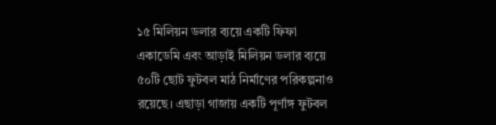১৫ মিলিয়ন ডলার ব্যয়ে একটি ফিফা একাডেমি এবং আড়াই মিলিয়ন ডলার ব্যয়ে ৫০টি ছোট ফুটবল মাঠ নির্মাণের পরিকল্পনাও রয়েছে। এছাড়া গাজায় একটি পূর্ণাঙ্গ ফুটবল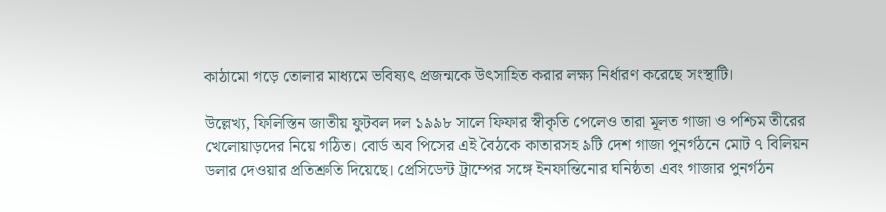কাঠামো গড়ে তোলার মাধ্যমে ভবিষ্যৎ প্রজন্মকে উৎসাহিত করার লক্ষ্য নির্ধারণ করেছে সংস্থাটি।

উল্লেখ্য, ফিলিস্তিন জাতীয় ফুটবল দল ১৯৯৮ সালে ফিফার স্বীকৃতি পেলেও তারা মূলত গাজা ও পশ্চিম তীরের খেলোয়াড়দের নিয়ে গঠিত। বোর্ড অব পিসের এই বৈঠকে কাতারসহ ৯টি দেশ গাজা পুনর্গঠনে মোট ৭ বিলিয়ন ডলার দেওয়ার প্রতিশ্রুতি দিয়েছে। প্রেসিডেন্ট ট্রাম্পের সঙ্গে ইনফান্তিনোর ঘনিষ্ঠতা এবং গাজার পুনর্গঠন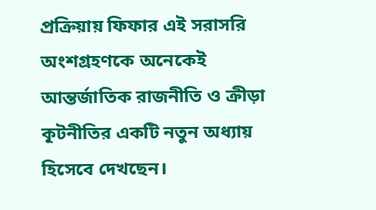প্রক্রিয়ায় ফিফার এই সরাসরি অংশগ্রহণকে অনেকেই আন্তর্জাতিক রাজনীতি ও ক্রীড়া কূটনীতির একটি নতুন অধ্যায় হিসেবে দেখছেন।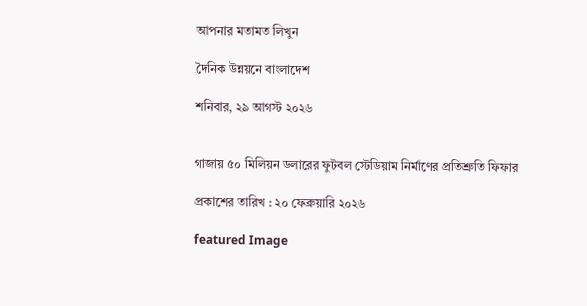আপনার মতামত লিখুন

দৈনিক উন্নয়নে বাংলাদেশ

শনিবার, ২৯ আগস্ট ২০২৬


গাজায় ৫০ মিলিয়ন ডলারের ফুটবল স্টেডিয়াম নির্মাণের প্রতিশ্রুতি ফিফার

প্রকাশের তারিখ : ২০ ফেব্রুয়ারি ২০২৬

featured Image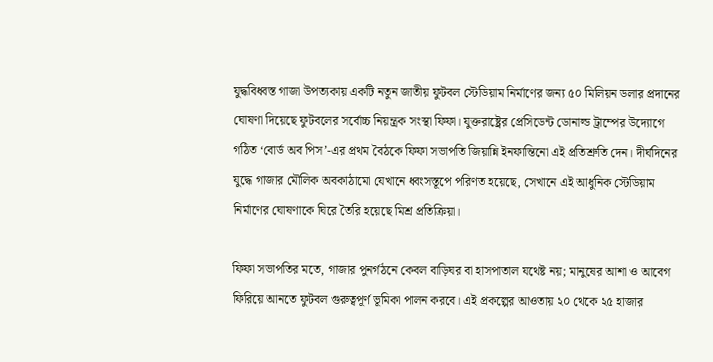যুদ্ধবিধ্বস্ত গাজা উপত্যকায় একটি নতুন জাতীয় ফুটবল স্টেডিয়াম নির্মাণের জন্য ৫০ মিলিয়ন ডলার প্রদানের ঘোষণা দিয়েছে ফুটবলের সর্বোচ্চ নিয়ন্ত্রক সংস্থা ফিফা। যুক্তরাষ্ট্রের প্রেসিডেন্ট ডোনাল্ড ট্রাম্পের উদ্যোগে গঠিত ‘বোর্ড অব পিস’-এর প্রথম বৈঠকে ফিফা সভাপতি জিয়ান্নি ইনফান্তিনো এই প্রতিশ্রুতি দেন। দীর্ঘদিনের যুদ্ধে গাজার মৌলিক অবকাঠামো যেখানে ধ্বংসস্তূপে পরিণত হয়েছে, সেখানে এই আধুনিক স্টেডিয়াম নির্মাণের ঘোষণাকে ঘিরে তৈরি হয়েছে মিশ্র প্রতিক্রিয়া।

ফিফা সভাপতির মতে, গাজার পুনর্গঠনে কেবল বাড়িঘর বা হাসপাতাল যথেষ্ট নয়; মানুষের আশা ও আবেগ ফিরিয়ে আনতে ফুটবল গুরুত্বপূর্ণ ভূমিকা পালন করবে। এই প্রকল্পের আওতায় ২০ থেকে ২৫ হাজার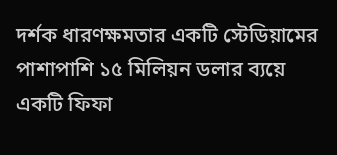দর্শক ধারণক্ষমতার একটি স্টেডিয়ামের পাশাপাশি ১৫ মিলিয়ন ডলার ব্যয়ে একটি ফিফা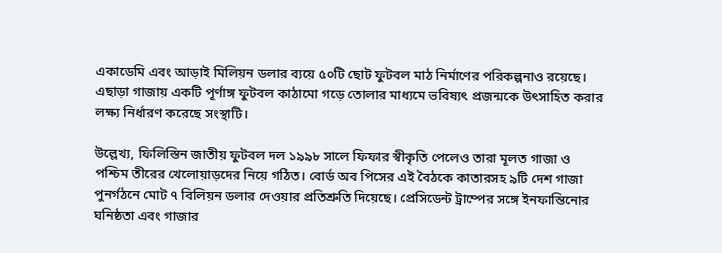একাডেমি এবং আড়াই মিলিয়ন ডলার ব্যয়ে ৫০টি ছোট ফুটবল মাঠ নির্মাণের পরিকল্পনাও রয়েছে। এছাড়া গাজায় একটি পূর্ণাঙ্গ ফুটবল কাঠামো গড়ে তোলার মাধ্যমে ভবিষ্যৎ প্রজন্মকে উৎসাহিত করার লক্ষ্য নির্ধারণ করেছে সংস্থাটি।

উল্লেখ্য, ফিলিস্তিন জাতীয় ফুটবল দল ১৯৯৮ সালে ফিফার স্বীকৃতি পেলেও তারা মূলত গাজা ও পশ্চিম তীরের খেলোয়াড়দের নিয়ে গঠিত। বোর্ড অব পিসের এই বৈঠকে কাতারসহ ৯টি দেশ গাজা পুনর্গঠনে মোট ৭ বিলিয়ন ডলার দেওয়ার প্রতিশ্রুতি দিয়েছে। প্রেসিডেন্ট ট্রাম্পের সঙ্গে ইনফান্তিনোর ঘনিষ্ঠতা এবং গাজার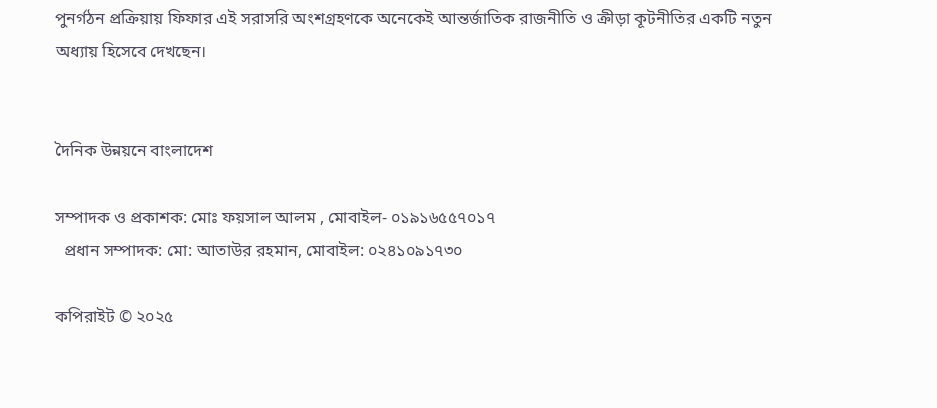পুনর্গঠন প্রক্রিয়ায় ফিফার এই সরাসরি অংশগ্রহণকে অনেকেই আন্তর্জাতিক রাজনীতি ও ক্রীড়া কূটনীতির একটি নতুন অধ্যায় হিসেবে দেখছেন।


দৈনিক উন্নয়নে বাংলাদেশ

সম্পাদক ও প্রকাশক: মোঃ ফয়সাল আলম , মোবাইল- ০১৯১৬৫৫৭০১৭
  প্রধান সম্পাদক: মো: আতাউর রহমান, মোবাইল: ০২৪১০৯১৭৩০

কপিরাইট © ২০২৫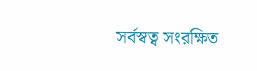সর্বস্বত্ব সংরক্ষিত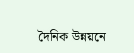দৈনিক উন্নয়নে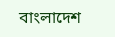বাংলাদেশ